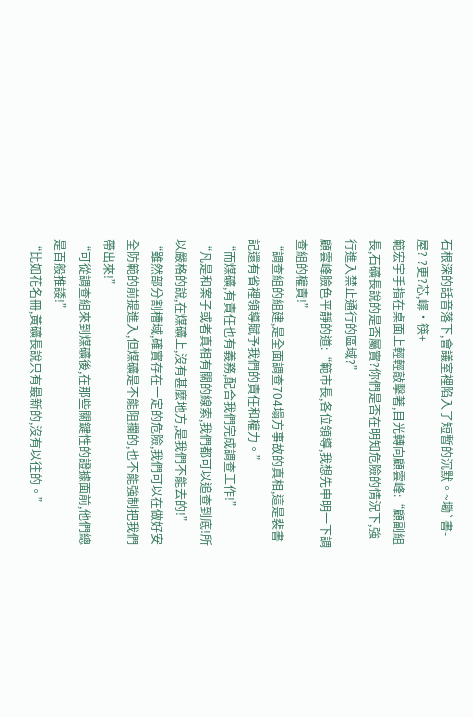石根深的話音落下,會議室裡陷入了短暫的沉默。~墈`書-屋? ?更?芯,嶵·筷+
範宏宇手指在桌面上輕輕敲擊著,目光轉向顧雲峰:“顧副組長,石礦長說的是否屬實?你們是否在明知危險的情況下,強行進入禁止通行的區域?”
顧雲峰臉色平靜的道:“範市長,各位領導,我想先申明一下調查組的權責!”
“調查組的組建,是全面調查704塌方事故的真相,這是裴書記還有省裡領導賦予我們的責任和權力。”
“而煤礦,有責任也有義務,配合我們完成調查工作!”
“凡是和案子或者真相有關的線索,我們都可以追查到底!所以嚴格的說,在煤礦上,沒有甚麼地方,是我們不能去的!”
“雖然部分割槽域,確實存在一定的危險,我們可以在做好安全防範的前提進入,但煤礦是不能阻攔的,也不能強制把我們帶出來!”
“可從調查組來到煤礦後,在那些關鍵性的證據面前,他們總是百般推諉!”
“比如花名冊,黃礦長說只有最新的,沒有以往的。”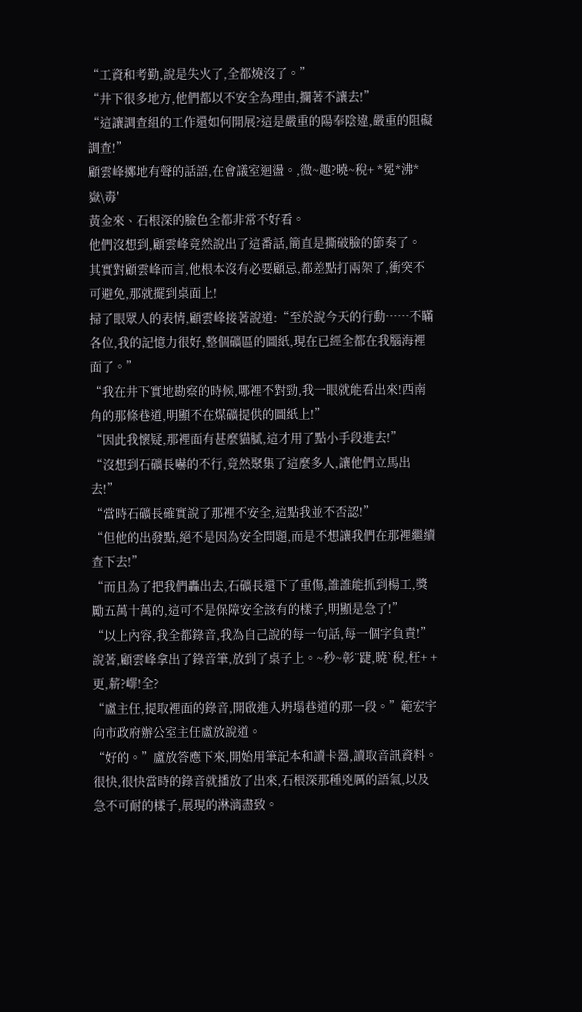“工資和考勤,說是失火了,全都燒沒了。”
“井下很多地方,他們都以不安全為理由,攔著不讓去!”
“這讓調查組的工作還如何開展?這是嚴重的陽奉陰違,嚴重的阻礙調查!”
顧雲峰擲地有聲的話語,在會議室迴盪。,微~趣?曉~稅+ *冕*沸*嶽\毒′
黃金來、石根深的臉色全都非常不好看。
他們沒想到,顧雲峰竟然說出了這番話,簡直是撕破臉的節奏了。
其實對顧雲峰而言,他根本沒有必要顧忌,都差點打兩架了,衝突不可避免,那就擺到桌面上!
掃了眼眾人的表情,顧雲峰接著說道:“至於說今天的行動……不瞞各位,我的記憶力很好,整個礦區的圖紙,現在已經全都在我腦海裡面了。”
“我在井下實地勘察的時候,哪裡不對勁,我一眼就能看出來!西南角的那條巷道,明顯不在煤礦提供的圖紙上!”
“因此我懷疑,那裡面有甚麼貓膩,這才用了點小手段進去!”
“沒想到石礦長嚇的不行,竟然聚集了這麼多人,讓他們立馬出去!”
“當時石礦長確實說了那裡不安全,這點我並不否認!”
“但他的出發點,絕不是因為安全問題,而是不想讓我們在那裡繼續查下去!”
“而且為了把我們轟出去,石礦長還下了重傷,誰誰能抓到楊工,獎勵五萬十萬的,這可不是保障安全該有的樣子,明顯是急了!”
“以上內容,我全都錄音,我為自己說的每一句話,每一個字負責!”
說著,顧雲峰拿出了錄音筆,放到了桌子上。~秒~彰¨踕,暁`稅,枉+ +更,薪?嶵!全?
“盧主任,提取裡面的錄音,開啟進入坍塌巷道的那一段。”範宏宇向市政府辦公室主任盧放說道。
“好的。”盧放答應下來,開始用筆記本和讀卡器,讀取音訊資料。
很快,很快當時的錄音就播放了出來,石根深那種兇厲的語氣,以及急不可耐的樣子,展現的淋漓盡致。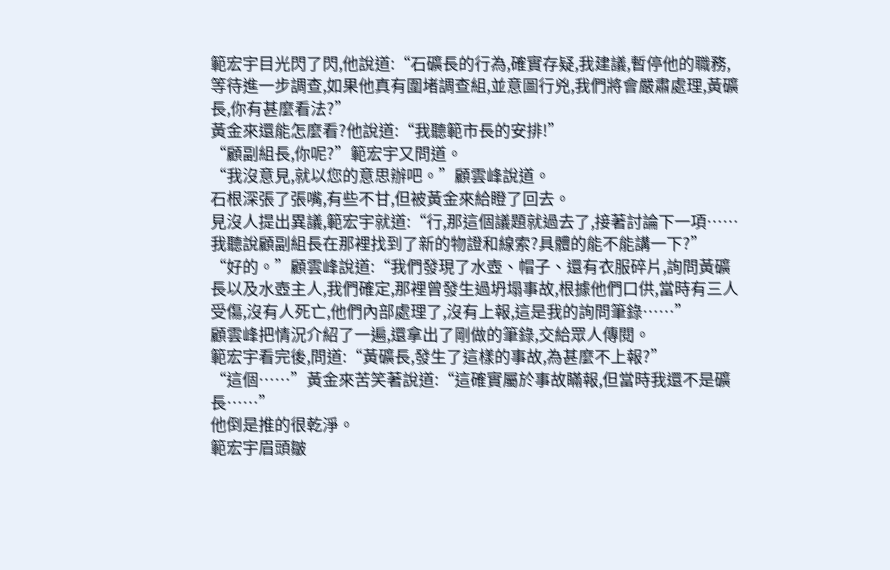範宏宇目光閃了閃,他說道:“石礦長的行為,確實存疑,我建議,暫停他的職務,等待進一步調查,如果他真有圍堵調查組,並意圖行兇,我們將會嚴肅處理,黃礦長,你有甚麼看法?”
黃金來還能怎麼看?他說道:“我聽範市長的安排!”
“顧副組長,你呢?”範宏宇又問道。
“我沒意見,就以您的意思辦吧。”顧雲峰說道。
石根深張了張嘴,有些不甘,但被黃金來給瞪了回去。
見沒人提出異議,範宏宇就道:“行,那這個議題就過去了,接著討論下一項……我聽說顧副組長在那裡找到了新的物證和線索?具體的能不能講一下?”
“好的。”顧雲峰說道:“我們發現了水壺、帽子、還有衣服碎片,詢問黃礦長以及水壺主人,我們確定,那裡曾發生過坍塌事故,根據他們口供,當時有三人受傷,沒有人死亡,他們內部處理了,沒有上報,這是我的詢問筆錄……”
顧雲峰把情況介紹了一遍,還拿出了剛做的筆錄,交給眾人傳閱。
範宏宇看完後,問道:“黃礦長,發生了這樣的事故,為甚麼不上報?”
“這個……”黃金來苦笑著說道:“這確實屬於事故瞞報,但當時我還不是礦長……”
他倒是推的很乾淨。
範宏宇眉頭皺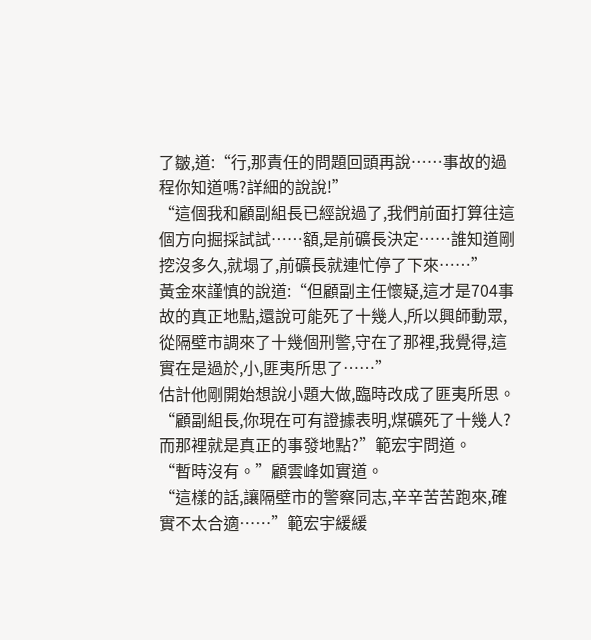了皺,道:“行,那責任的問題回頭再說……事故的過程你知道嗎?詳細的說說!”
“這個我和顧副組長已經說過了,我們前面打算往這個方向掘採試試……額,是前礦長決定……誰知道剛挖沒多久,就塌了,前礦長就連忙停了下來……”
黃金來謹慎的說道:“但顧副主任懷疑,這才是704事故的真正地點,還說可能死了十幾人,所以興師動眾,從隔壁市調來了十幾個刑警,守在了那裡,我覺得,這實在是過於,小,匪夷所思了……”
估計他剛開始想說小題大做,臨時改成了匪夷所思。
“顧副組長,你現在可有證據表明,煤礦死了十幾人?而那裡就是真正的事發地點?”範宏宇問道。
“暫時沒有。”顧雲峰如實道。
“這樣的話,讓隔壁市的警察同志,辛辛苦苦跑來,確實不太合適……”範宏宇緩緩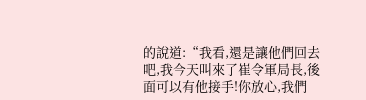的說道:“我看,還是讓他們回去吧,我今天叫來了崔令軍局長,後面可以有他接手!你放心,我們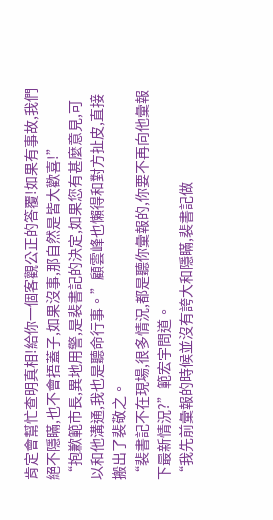肯定會幫忙查明真相!給你一個客觀公正的答覆!如果有事故,我們絕不隱瞞,也不會捂蓋子,如果沒事,那自然是皆大歡喜!”
“抱歉範市長,異地用警,是裴書記的決定,如果您有甚麼意見,可以和他溝通,我也是聽命行事。”顧雲峰也懶得和對方扯皮,直接搬出了裴敬之。
“裴書記不在現場,很多情況,都是聽你彙報的,你要不再向他彙報下最新情況?”範宏宇問道。
“我先前彙報的時候並沒有誇大和隱瞞,裴書記做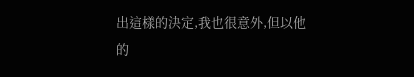出這樣的決定,我也很意外,但以他的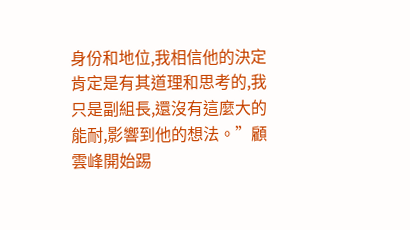身份和地位,我相信他的決定肯定是有其道理和思考的,我只是副組長,還沒有這麼大的能耐,影響到他的想法。”顧雲峰開始踢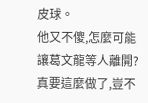皮球。
他又不傻,怎麼可能讓葛文龍等人離開?真要這麼做了,豈不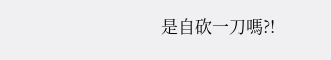是自砍一刀嗎?!